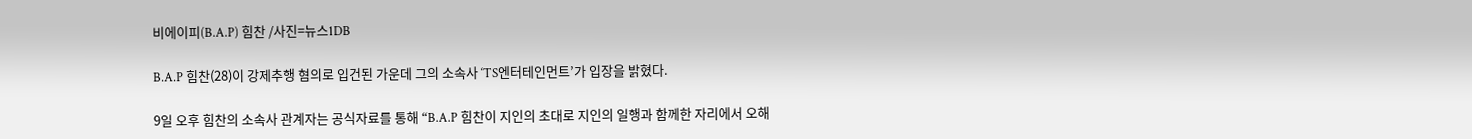비에이피(B.A.P) 힘찬 /사진=뉴스1DB

B.A.P 힘찬(28)이 강제추행 혐의로 입건된 가운데 그의 소속사 ‘TS엔터테인먼트’가 입장을 밝혔다.

9일 오후 힘찬의 소속사 관계자는 공식자료를 통해 “B.A.P 힘찬이 지인의 초대로 지인의 일행과 함께한 자리에서 오해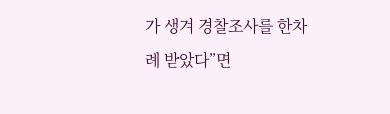가 생겨 경찰조사를 한차례 받았다”면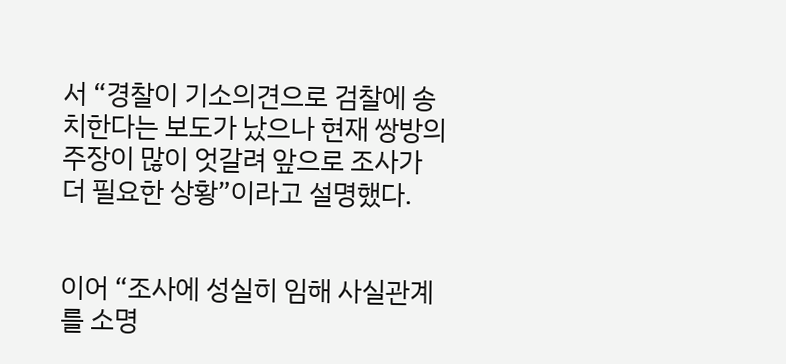서 “경찰이 기소의견으로 검찰에 송치한다는 보도가 났으나 현재 쌍방의 주장이 많이 엇갈려 앞으로 조사가 더 필요한 상황”이라고 설명했다.


이어 “조사에 성실히 임해 사실관계를 소명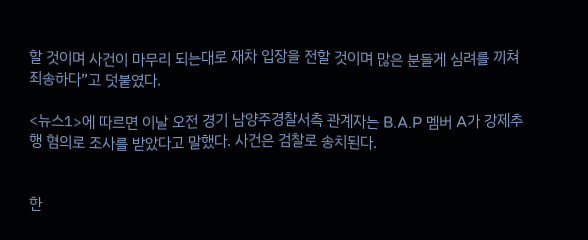할 것이며 사건이 마무리 되는대로 재차 입장을 전할 것이며 많은 분들게 심려를 끼쳐 죄송하다”고 덧붙였다.

<뉴스1>에 따르면 이날 오전 경기 남양주경찰서측 관계자는 B.A.P 멤버 A가 강제추행 혐의로 조사를 받았다고 말했다. 사건은 검찰로 송치된다.


한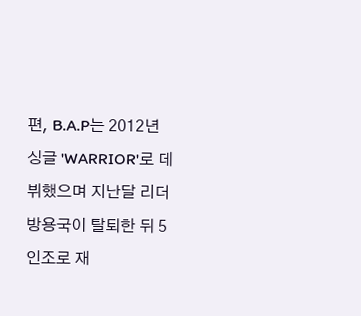편, B.A.P는 2012년 싱글 'WARRIOR'로 데뷔했으며 지난달 리더 방용국이 탈퇴한 뒤 5인조로 재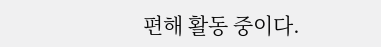편해 활동 중이다.